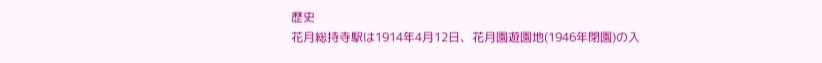歴史
花月総持寺駅は1914年4月12日、花月園遊園地(1946年閉園)の入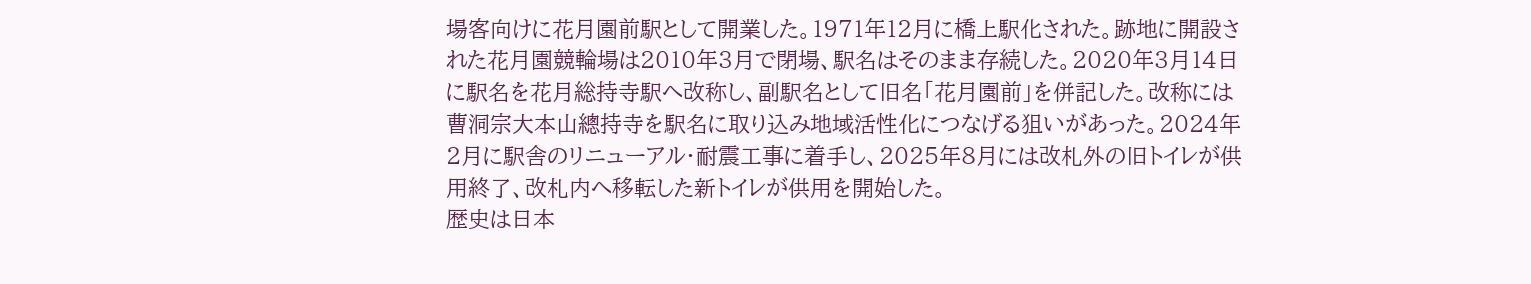場客向けに花月園前駅として開業した。1971年12月に橋上駅化された。跡地に開設された花月園競輪場は2010年3月で閉場、駅名はそのまま存続した。2020年3月14日に駅名を花月総持寺駅へ改称し、副駅名として旧名「花月園前」を併記した。改称には曹洞宗大本山總持寺を駅名に取り込み地域活性化につなげる狙いがあった。2024年2月に駅舎のリニューアル・耐震工事に着手し、2025年8月には改札外の旧トイレが供用終了、改札内へ移転した新トイレが供用を開始した。
歴史は日本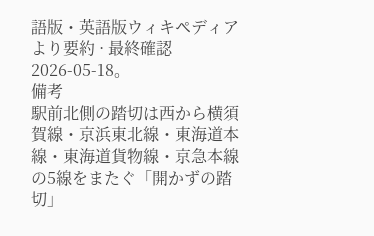語版・英語版ウィキペディアより要約 · 最終確認 2026-05-18。
備考
駅前北側の踏切は西から横須賀線・京浜東北線・東海道本線・東海道貨物線・京急本線の5線をまたぐ「開かずの踏切」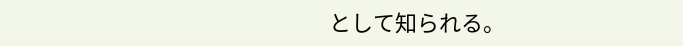として知られる。